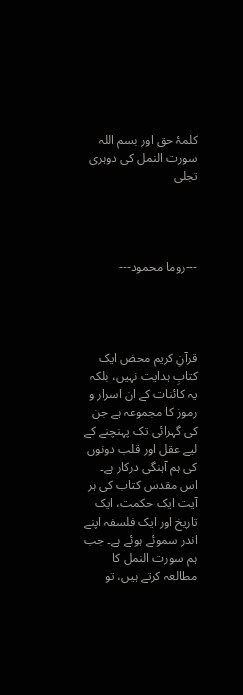کلمۂ حق اور بسم اللہ سورت النمل کی دوہری تجلی




---روما محمود---




قرآنِ کریم محض ایک کتابِ ہدایت نہیں، بلکہ یہ کائنات کے ان اسرار و رموز کا مجموعہ ہے جن کی گہرائی تک پہنچنے کے لیے عقل اور قلب دونوں کی ہم آہنگی درکار ہے۔ اس مقدس کتاب کی ہر آیت ایک حکمت، ایک تاریخ اور ایک فلسفہ اپنے اندر سموئے ہوئے ہے۔ جب ہم سورت النمل کا مطالعہ کرتے ہیں، تو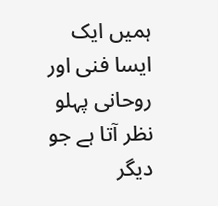ہمیں ایک ایسا فنی اور روحانی پہلو نظر آتا ہے جو دیگر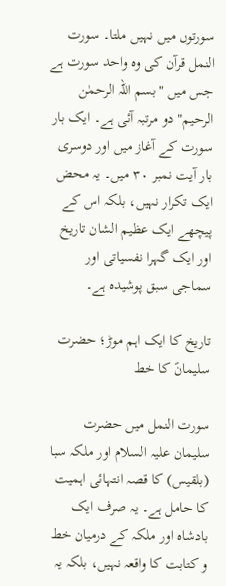سورتوں میں نہیں ملتا۔ سورت النمل قرآن کی وہ واحد سورت ہے جس میں "بسم اللہ الرحمٰن الرحیم" دو مرتبہ آئی ہے۔ ایک بار سورت کے آغاز میں اور دوسری بار آیت نمبر ۳۰ میں۔ یہ محض ایک تکرار نہیں، بلکہ اس کے پیچھے ایک عظیم الشان تاریخ اور ایک گہرا نفسیاتی اور سماجی سبق پوشیدہ ہے۔

تاریخ کا ایک اہم موڑ؛ حضرت سلیمانؑ کا خط

سورت النمل میں حضرت سلیمان علیہ السلام اور ملکہ سبا (بلقیس) کا قصہ انتہائی اہمیت کا حامل ہے۔ یہ صرف ایک بادشاہ اور ملکہ کے درمیان خط و کتابت کا واقعہ نہیں، بلکہ یہ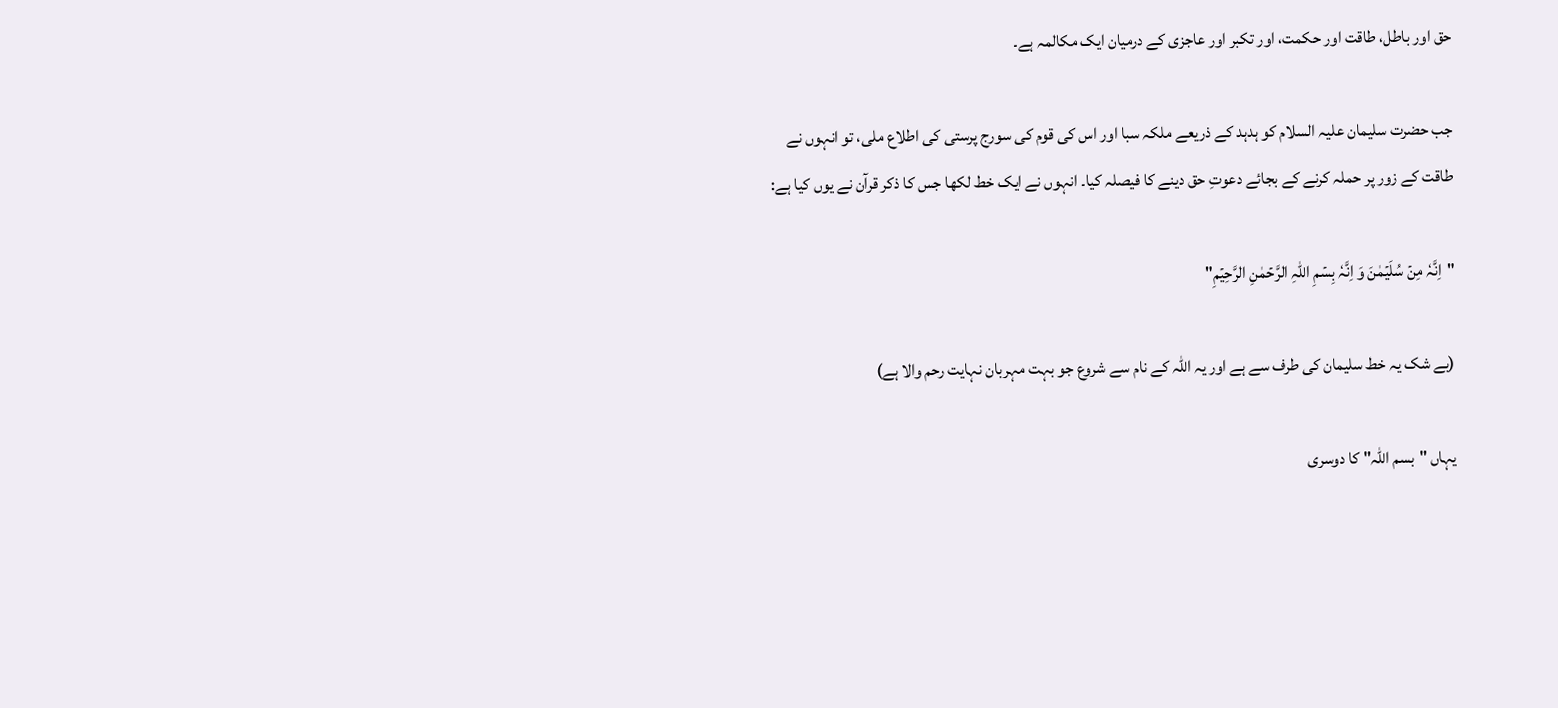حق اور باطل، طاقت اور حکمت، اور تکبر اور عاجزی کے درمیان ایک مکالمہ ہے۔

جب حضرت سلیمان علیہ السلام کو ہدہد کے ذریعے ملکہ سبا اور اس کی قوم کی سورج پرستی کی اطلاع ملی، تو انہوں نے طاقت کے زور پر حملہ کرنے کے بجائے دعوتِ حق دینے کا فیصلہ کیا۔ انہوں نے ایک خط لکھا جس کا ذکر قرآن نے یوں کیا ہے:

"اِنَّہٗ مِنۡ سُلَیۡمٰنَ وَ اِنَّہٗ بِسۡمِ اللہِ الرَّحۡمٰنِ الرَّحِیۡمِ"

(بے شک یہ خط سلیمان کی طرف سے ہے اور یہ اللہ کے نام سے شروع جو بہت مہربان نہایت رحم والا ہے)

یہاں "بسم اللہ" کا دوسری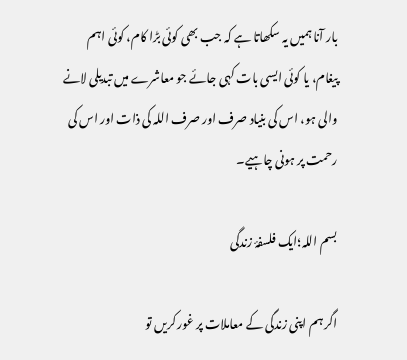بار آنا ہمیں یہ سکھاتا ہے کہ جب بھی کوئی بڑا کام، کوئی اہم پیغام، یا کوئی ایسی بات کہی جائے جو معاشرے میں تبدیلی لانے والی ہو، اس کی بنیاد صرف اور صرف اللہ کی ذات اور اس کی رحمت پر ہونی چاہیے۔

بسم اللہ؛ایک فلسفۂ زندگی

اگر ہم اپنی زندگی کے معاملات پر غور کریں تو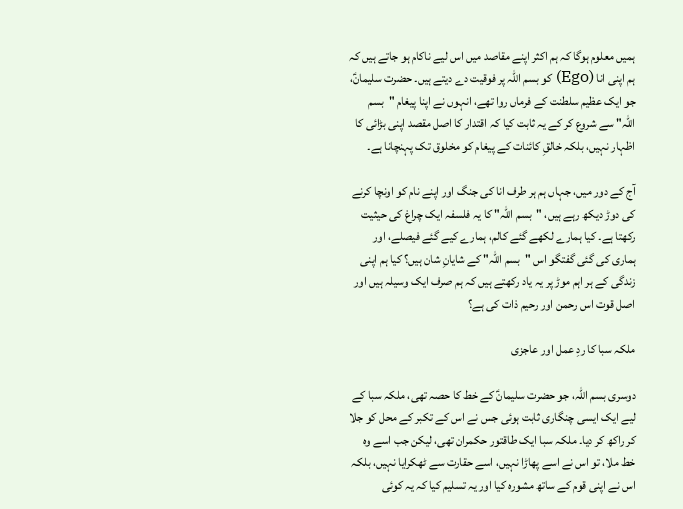ہمیں معلوم ہوگا کہ ہم اکثر اپنے مقاصد میں اس لیے ناکام ہو جاتے ہیں کہ ہم اپنی انا (Ego) کو بسم اللہ پر فوقیت دے دیتے ہیں۔ حضرت سلیمانؑ، جو ایک عظیم سلطنت کے فرماں روا تھے، انہوں نے اپنا پیغام "بسم اللہ" سے شروع کر کے یہ ثابت کیا کہ اقتدار کا اصل مقصد اپنی بڑائی کا اظہار نہیں، بلکہ خالقِ کائنات کے پیغام کو مخلوق تک پہنچانا ہے۔

آج کے دور میں، جہاں ہم ہر طرف انا کی جنگ اور اپنے نام کو اونچا کرنے کی دوڑ دیکھ رہے ہیں، "بسم اللہ" کا یہ فلسفہ ایک چراغ کی حیثیت رکھتا ہے۔ کیا ہمارے لکھے گئے کالم، ہمارے کیے گئے فیصلے، اور ہماری کی گئی گفتگو اس "بسم اللہ" کے شایانِ شان ہیں؟ کیا ہم اپنی زندگی کے ہر اہم موڑ پر یہ یاد رکھتے ہیں کہ ہم صرف ایک وسیلہ ہیں اور اصل قوت اس رحمن اور رحیم ذات کی ہے؟

ملکہ سبا کا ردِ عمل اور عاجزی

دوسری بسم اللہ، جو حضرت سلیمانؑ کے خط کا حصہ تھی، ملکہ سبا کے لیے ایک ایسی چنگاری ثابت ہوئی جس نے اس کے تکبر کے محل کو جلا کر راکھ کر دیا۔ ملکہ سبا ایک طاقتور حکمران تھی، لیکن جب اسے وہ خط ملا، تو اس نے اسے پھاڑا نہیں، اسے حقارت سے ٹھکرایا نہیں، بلکہ اس نے اپنی قوم کے ساتھ مشورہ کیا اور یہ تسلیم کیا کہ یہ کوئی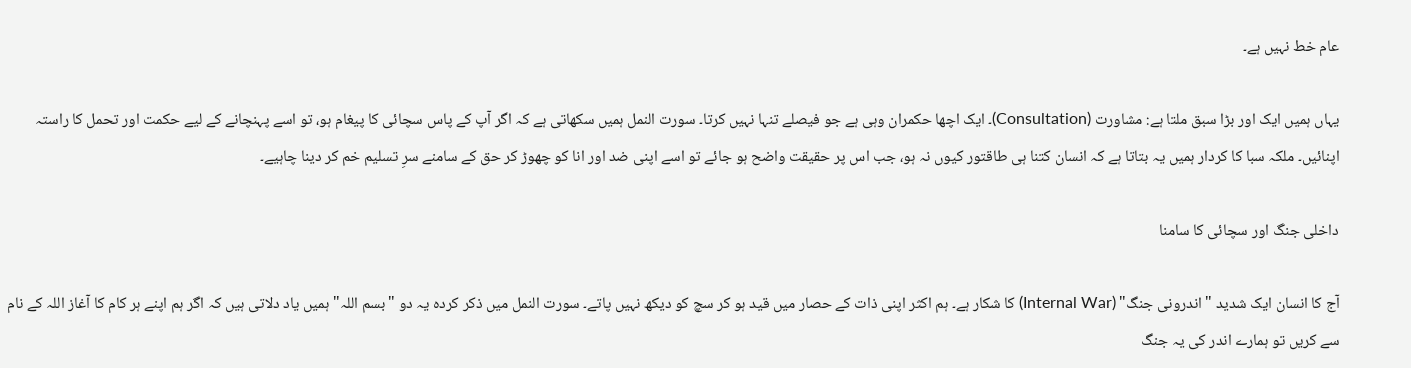عام خط نہیں ہے۔

یہاں ہمیں ایک اور بڑا سبق ملتا ہے: مشاورت (Consultation)۔ ایک اچھا حکمران وہی ہے جو فیصلے تنہا نہیں کرتا۔ سورت النمل ہمیں سکھاتی ہے کہ اگر آپ کے پاس سچائی کا پیغام ہو، تو اسے پہنچانے کے لیے حکمت اور تحمل کا راستہ اپنائیں۔ ملکہ سبا کا کردار ہمیں یہ بتاتا ہے کہ انسان کتنا ہی طاقتور کیوں نہ ہو، جب اس پر حقیقت واضح ہو جائے تو اسے اپنی ضد اور انا کو چھوڑ کر حق کے سامنے سرِ تسلیم خم کر دینا چاہیے۔

داخلی جنگ اور سچائی کا سامنا

آج کا انسان ایک شدید "اندرونی جنگ" (Internal War) کا شکار ہے۔ ہم اکثر اپنی ذات کے حصار میں قید ہو کر سچ کو دیکھ نہیں پاتے۔ سورت النمل میں ذکر کردہ یہ دو "بسم اللہ" ہمیں یاد دلاتی ہیں کہ اگر ہم اپنے ہر کام کا آغاز اللہ کے نام سے کریں تو ہمارے اندر کی یہ جنگ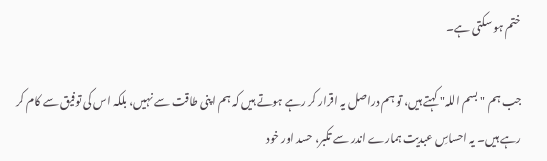ختم ہو سکتی ہے۔

جب ہم "بسم اللہ" کہتے ہیں، تو ہم دراصل یہ اقرار کر رہے ہوتے ہیں کہ ہم اپنی طاقت سے نہیں، بلکہ اس کی توفیق سے کام کر رہے ہیں۔ یہ احساسِ عبدیت ہمارے اندر سے تکبر، حسد اور خود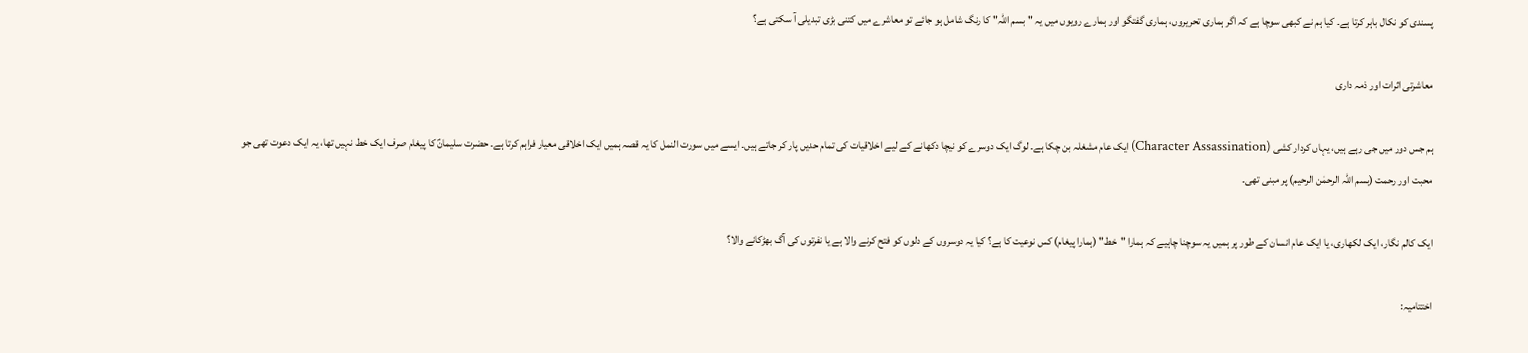پسندی کو نکال باہر کرتا ہے۔ کیا ہم نے کبھی سوچا ہے کہ اگر ہماری تحریروں، ہماری گفتگو اور ہمارے رویوں میں یہ "بسم اللہ" کا رنگ شامل ہو جائے تو معاشرے میں کتنی بڑی تبدیلی آ سکتی ہے؟

معاشرتی اثرات اور ذمہ داری

ہم جس دور میں جی رہے ہیں، یہاں کردار کشی (Character Assassination) ایک عام مشغلہ بن چکا ہے۔ لوگ ایک دوسرے کو نیچا دکھانے کے لیے اخلاقیات کی تمام حدیں پار کر جاتے ہیں۔ ایسے میں سورت النمل کا یہ قصہ ہمیں ایک اخلاقی معیار فراہم کرتا ہے۔ حضرت سلیمانؑ کا پیغام صرف ایک خط نہیں تھا، یہ ایک دعوت تھی جو محبت اور رحمت (بسم اللہ الرحمٰن الرحیم) پر مبنی تھی۔

ایک کالم نگار، ایک لکھاری، یا ایک عام انسان کے طور پر ہمیں یہ سوچنا چاہیے کہ ہمارا "خط" (ہمارا پیغام) کس نوعیت کا ہے؟ کیا یہ دوسروں کے دلوں کو فتح کرنے والا ہے یا نفرتوں کی آگ بھڑکانے والا؟

اختتامیہ: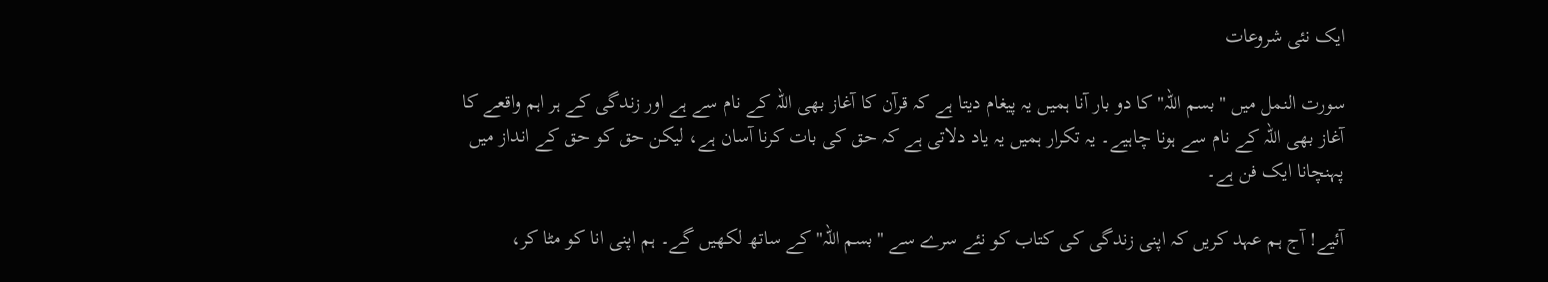ایک نئی شروعات

سورت النمل میں "بسم اللہ" کا دو بار آنا ہمیں یہ پیغام دیتا ہے کہ قرآن کا آغاز بھی اللہ کے نام سے ہے اور زندگی کے ہر اہم واقعے کا آغاز بھی اللہ کے نام سے ہونا چاہیے۔ یہ تکرار ہمیں یہ یاد دلاتی ہے کہ حق کی بات کرنا آسان ہے، لیکن حق کو حق کے انداز میں پہنچانا ایک فن ہے۔

آئیے! آج ہم عہد کریں کہ اپنی زندگی کی کتاب کو نئے سرے سے "بسم اللہ" کے ساتھ لکھیں گے۔ ہم اپنی انا کو مٹا کر،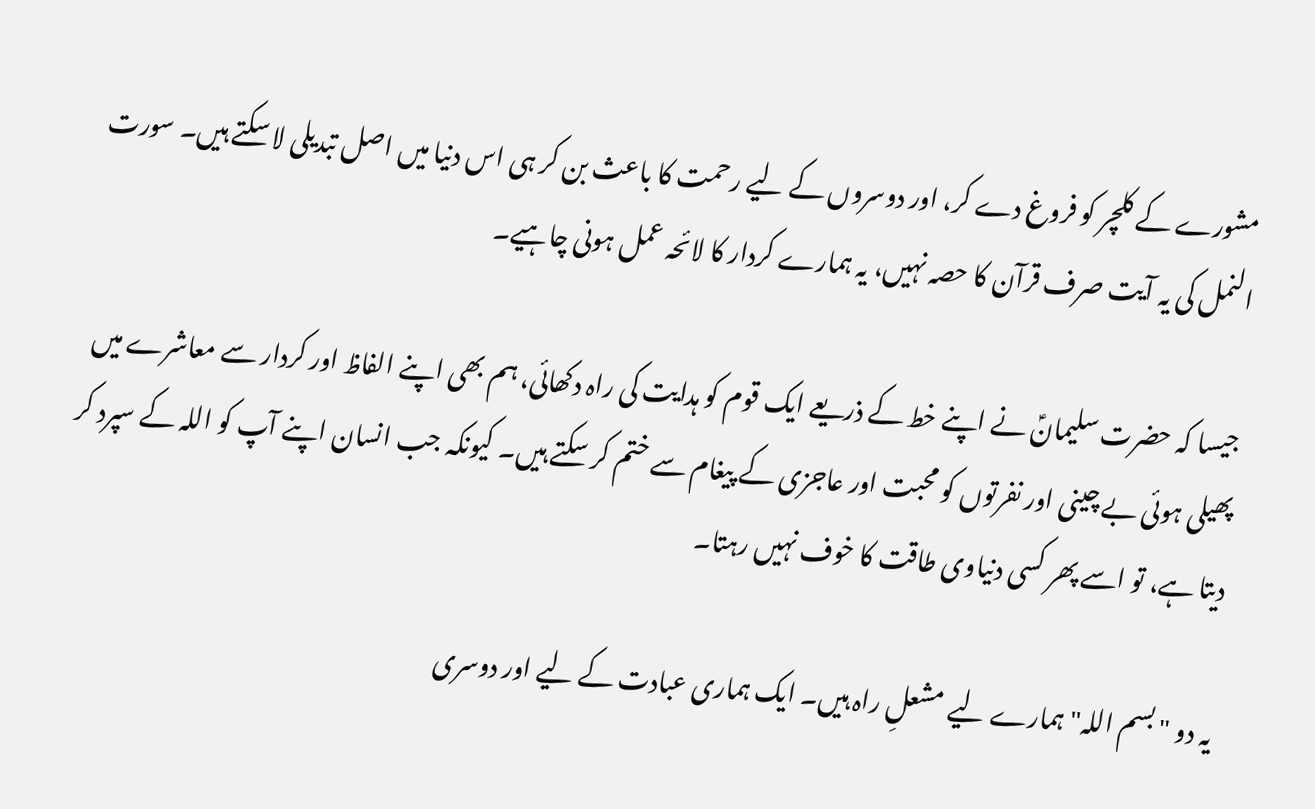مشورے کے کلچر کو فروغ دے کر، اور دوسروں کے لیے رحمت کا باعث بن کر ہی اس دنیا میں اصل تبدیلی لا سکتے ہیں۔ سورت النمل کی یہ آیت صرف قرآن کا حصہ نہیں، یہ ہمارے کردار کا لائحہ عمل ہونی چاہیے۔

جیسا کہ حضرت سلیمانؑ نے اپنے خط کے ذریعے ایک قوم کو ہدایت کی راہ دکھائی، ہم بھی اپنے الفاظ اور کردار سے معاشرے میں پھیلی ہوئی بے چینی اور نفرتوں کو محبت اور عاجزی کے پیغام سے ختم کر سکتے ہیں۔ کیونکہ جب انسان اپنے آپ کو اللہ کے سپرد کر دیتا ہے، تو اسے پھر کسی دنیاوی طاقت کا خوف نہیں رہتا۔

یہ دو "بسم اللہ" ہمارے لیے مشعلِ راہ ہیں۔ ایک ہماری عبادت کے لیے اور دوسری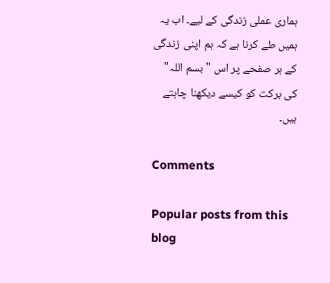ہماری عملی زندگی کے لیے۔ اب یہ ہمیں طے کرنا ہے کہ ہم اپنی زندگی کے ہر صفحے پر اس "بسم اللہ" کی برکت کو کیسے دیکھنا چاہتے ہیں۔

Comments

Popular posts from this blog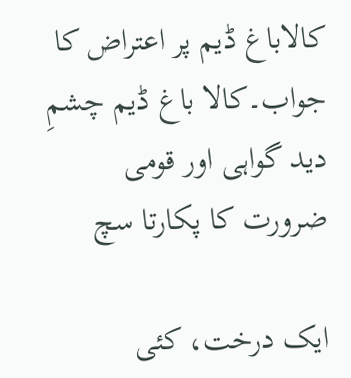کالاباغ ڈیم پر اعتراض کا جواب۔کالا باغ ڈیم چشمِ دید گواہی اور قومی ضرورت کا پکارتا سچ

ایک درخت، کئی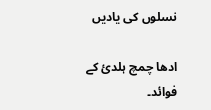نسلوں کی یادیں

ادھا چمچ ہلدئ کے فوائد۔